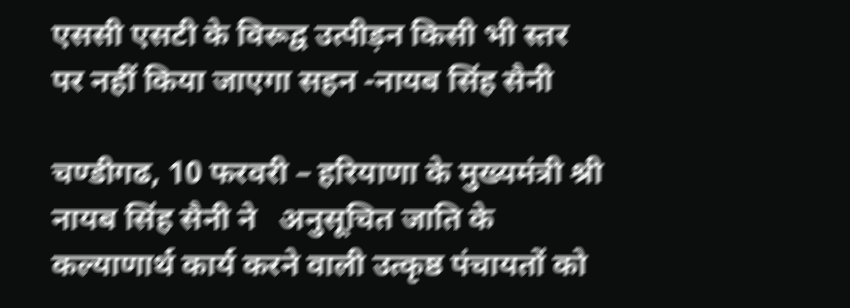एससी एसटी के विरूद्व उत्पीड़न किसी भी स्तर पर नहीं किया जाएगा सहन -नायब सिंह सैनी

चण्डीगढ, 10 फरवरी – हरियाणा के मुख्यमंत्री श्री नायब सिंह सैनी ने   अनुसूचित जाति के कल्याणार्थ कार्य करने वाली उत्कृष्ठ पंचायतों को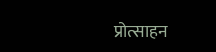प्रोत्साहन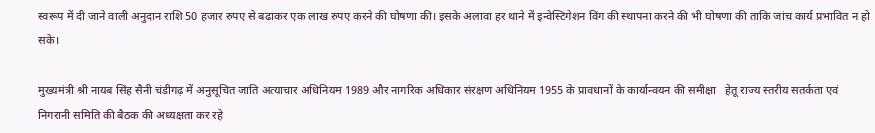स्वरूप में दी जाने वाली अनुदान राशि 50 हजार रुपए से बढाकर एक लाख रुपए करने की घोषणा की। इसके अलावा हर थाने में इन्वेस्टिगेशन विंग की स्थापना करने की भी घोषणा की ताकि जांच कार्य प्रभावित न हो सके।

मुख्यमंत्री श्री नायब सिंह सैनी चंडीगढ़ में अनुसूचित जाति अत्याचार अधिनियम 1989 और नागरिक अधिकार संरक्षण अधिनियम 1955 के प्रावधानों के कार्यान्वयन की समीक्षा   हेतू राज्य स्तरीय सतर्कता एवं निगरानी समिति की बैठक की अध्यक्षता कर रहे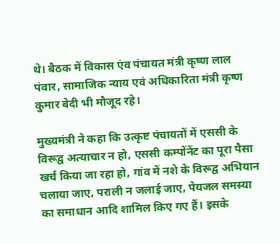थे। बैठक में विकास एंव पंचायत मंत्री कृष्ण लाल पंवार, सामाजिक न्याय एवं अधिकारिता मंत्री कृष्ण कुमार बेदी भी मौजूद रहे।

मुख्यमंत्री ने कहा कि उत्कृष्ट पंचायतों में एससी के विरूद्व अत्याचार न हो, एससी कम्पोंनेंट का पूरा पैसा खर्च किया जा रहा हो, गांव में नशे के विरूद्व अभियान चलाया जाए, पराली न जलाई जाए, पेयजल समस्या का समाधान आदि शामिल किए गए हैं। इसके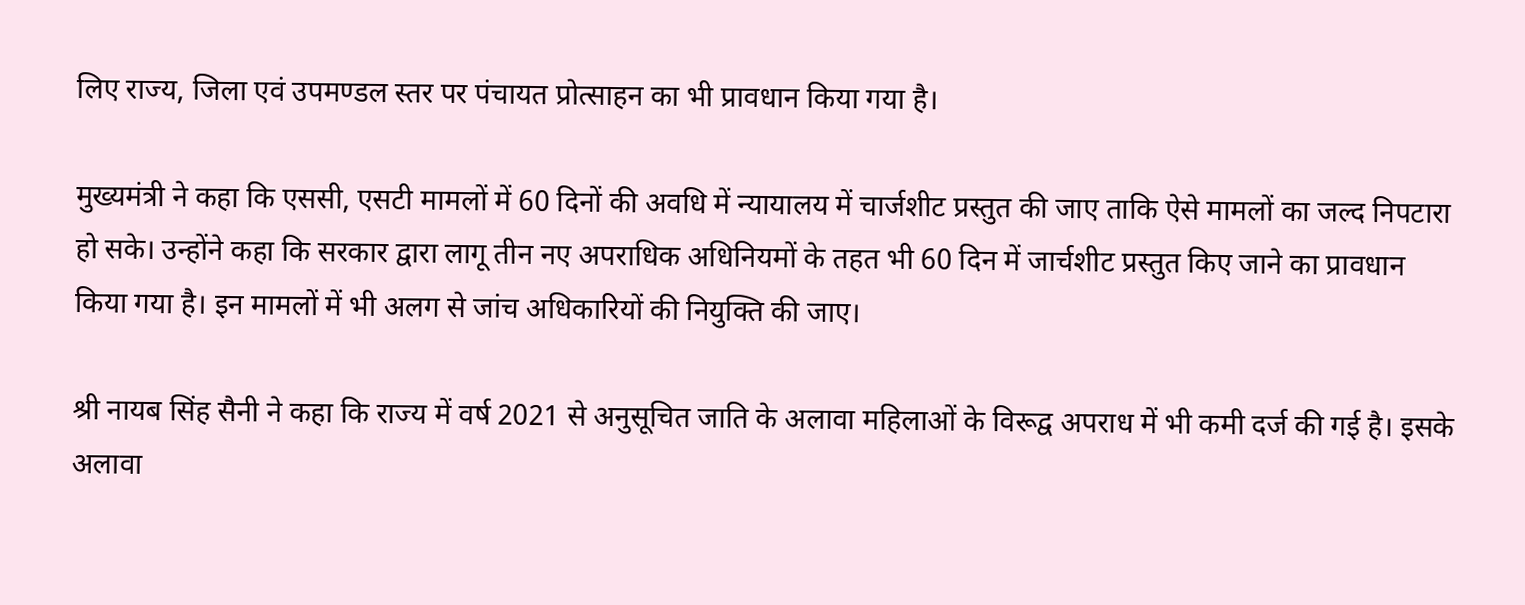लिए राज्य, जिला एवं उपमण्डल स्तर पर पंचायत प्रोत्साहन का भी प्रावधान किया गया है।

मुख्यमंत्री ने कहा कि एससी, एसटी मामलों में 60 दिनों की अवधि में न्यायालय में चार्जशीट प्रस्तुत की जाए ताकि ऐसे मामलों का जल्द निपटारा हो सके। उन्होंने कहा कि सरकार द्वारा लागू तीन नए अपराधिक अधिनियमों के तहत भी 60 दिन में जार्चशीट प्रस्तुत किए जाने का प्रावधान किया गया है। इन मामलों में भी अलग से जांच अधिकारियों की नियुक्ति की जाए।

श्री नायब सिंह सैनी ने कहा कि राज्य में वर्ष 2021 से अनुसूचित जाति के अलावा महिलाओं के विरूद्व अपराध में भी कमी दर्ज की गई है। इसके अलावा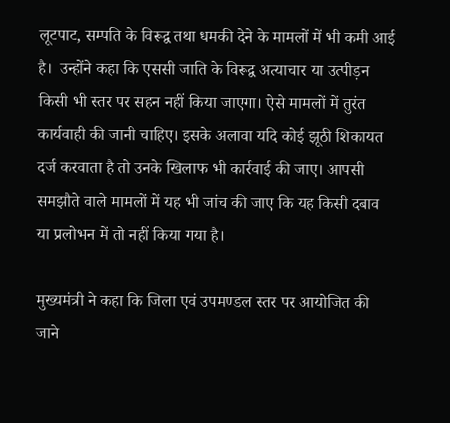लूटपाट, सम्पति के विरूद्व तथा धमकी देने के मामलों में भी कमी आई है।  उन्होंने कहा कि एससी जाति के विरूद्व अत्याचार या उत्पीड़न किसी भी स्तर पर सहन नहीं किया जाएगा। ऐसे मामलों में तुरंत कार्यवाही की जानी चाहिए। इसके अलावा यदि कोई झूठी शिकायत दर्ज करवाता है तो उनके खिलाफ भी कार्रवाई की जाए। आपसी समझौते वाले मामलों में यह भी जांच की जाए कि यह किसी दबाव या प्रलोभन में तो नहीं किया गया है।

मुख्यमंत्री ने कहा कि जिला एवं उपमण्डल स्तर पर आयोजित की जाने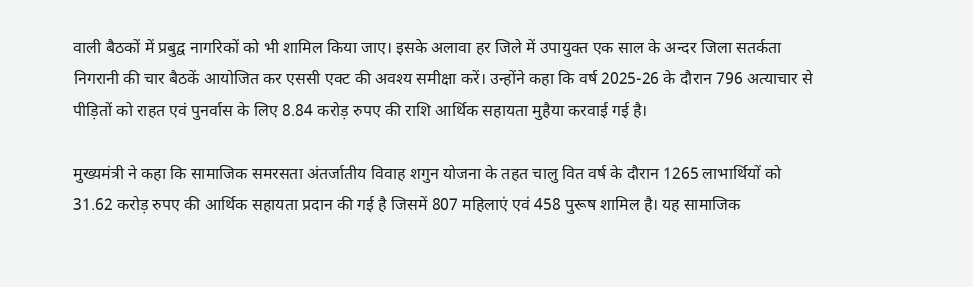वाली बैठकों में प्रबुद्व नागरिकों को भी शामिल किया जाए। इसके अलावा हर जिले में उपायुक्त एक साल के अन्दर जिला सतर्कता निगरानी की चार बैठकें आयोजित कर एससी एक्ट की अवश्य समीक्षा करें। उन्होंने कहा कि वर्ष 2025-26 के दौरान 796 अत्याचार से पीड़ितों को राहत एवं पुनर्वास के लिए 8.84 करोड़ रुपए की राशि आर्थिक सहायता मुहैया करवाई गई है।

मुख्यमंत्री ने कहा कि सामाजिक समरसता अंतर्जातीय विवाह शगुन योजना के तहत चालु वित वर्ष के दौरान 1265 लाभार्थियों को 31.62 करोड़ रुपए की आर्थिक सहायता प्रदान की गई है जिसमें 807 महिलाएं एवं 458 पुरूष शामिल है। यह सामाजिक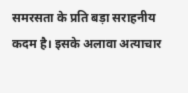समरसता के प्रति बड़ा सराहनीय कदम है। इसके अलावा अत्याचार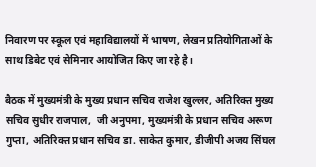निवारण पर स्कूल एवं महाविद्यालयों में भाषण, लेखन प्रतियोगिताओं के साथ डिबेट एवं सेमिनार आयोजित किए जा रहे है।

बैठक में मुख्यमंत्री के मुख्य प्रधान सचिव राजेश खुल्लर, अतिरिक्त मुख्य सचिव सुधीर राजपाल,  जी अनुपमा, मुख्यमंत्री के प्रधान सचिव अरूण गुप्ता, अतिरिक्त प्रधान सचिव डा. साकेत कुमार, डीजीपी अजय सिंघल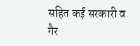सहित कई सरकारी व गैर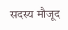सदस्य मौजूद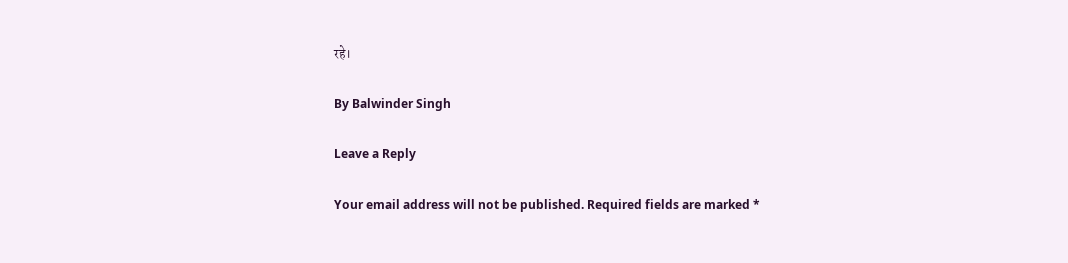रहे।

By Balwinder Singh

Leave a Reply

Your email address will not be published. Required fields are marked *